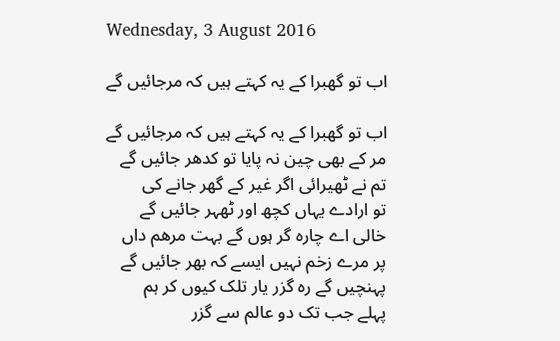Wednesday, 3 August 2016

اب تو گھبرا کے يہ کہتے ہيں کہ مرجائيں گے

اب تو گھبرا کے يہ کہتے ہيں کہ مرجائيں گے
مر کے بھی چين نہ پايا تو کدھر جائيں گے
تم نے ٹھیرائی اگر غير کے گھر جانے کی
تو ارادے يہاں کچھ اور ٹھہر جائيں گے
خالی اے چارہ گر ہوں گے بہت مرھم داں
پر مرے زخم نہيں ايسے کہ بھر جائيں گے
پہنچيں گے رہ گزر يار تلک کيوں کر ہم
پہلے جب تک دو عالم سے گزر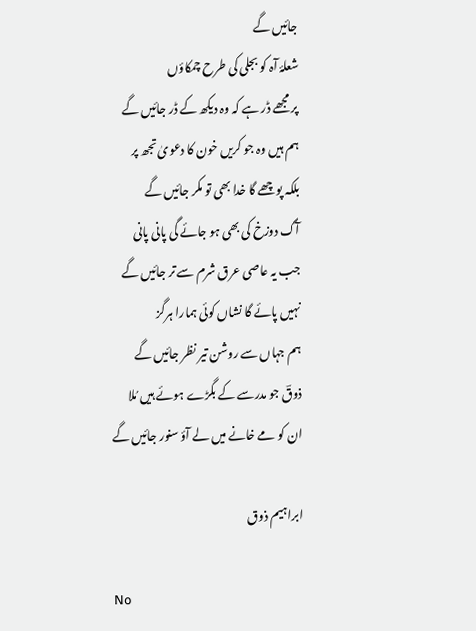جائيں گے
شعلۂ آہ کو بجلی کی طرح چمکاؤں
پر مجھے ڈر ہے کہ وہ ديکھ کے ڈر جائيں گے
ہم ہيں وہ جو کريں خون کا دعویٰ تجھ پر
بلکہ پوچھے گا خدا بھی تو مکر جائيں گے
آگ دوزخ کی بھی ہو جائے گی پانی پانی
جب يہ عاصی عرق شرم سے تر جائيں گے
نہيں پائے گا نشاں کوئی ہمارا ہرگز
ہم جہاں سے روشن تير نظر جائيں گے
ذوقؔ جو مدرسے کے بگڑے ہوئے ہيں مُلا
ان کو مے خانے ميں لے آؤ سنور جائيں گے

ابراہیم ذوق

No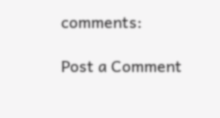comments:

Post a Comment